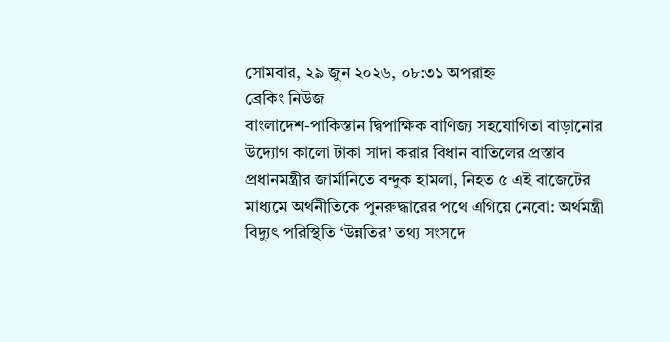সোমবার, ২৯ জুন ২০২৬, ০৮:৩১ অপরাহ্ন
ব্রেকিং নিউজ
বাংলাদেশ-পাকিস্তান দ্বিপাক্ষিক বাণিজ্য সহযোগিতা বাড়ানোর উদ্যোগ কালো টাকা সাদা করার বিধান বাতিলের প্রস্তাব প্রধানমন্ত্রীর জার্মানিতে বন্দুক হামলা, নিহত ৫ এই বাজেটের মাধ্যমে অর্থনীতিকে পুনরুদ্ধারের পথে এগিয়ে নেবো: অর্থমন্ত্রী বিদ্যুৎ পরিস্থিতি ‘উন্নতির’ তথ্য সংসদে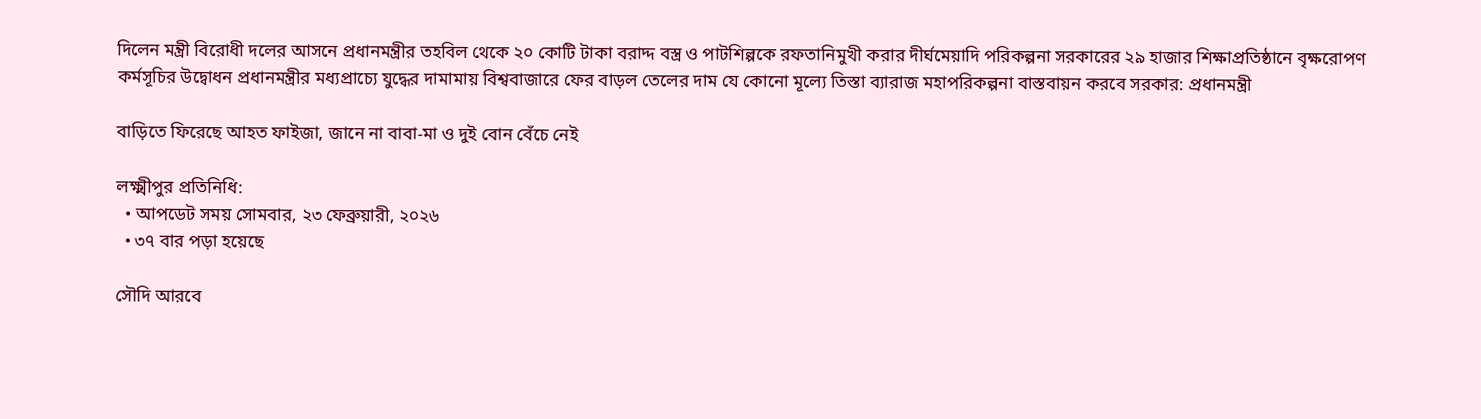দিলেন মন্ত্রী বিরোধী দলের আসনে প্রধানমন্ত্রীর তহবিল থেকে ২০ কোটি টাকা বরাদ্দ বস্ত্র ও পাটশিল্পকে রফতানিমুখী করার দীর্ঘমেয়াদি পরিকল্পনা সরকারের ২৯ হাজার শিক্ষাপ্রতিষ্ঠানে বৃক্ষরোপণ কর্মসূচির উদ্বোধন প্রধানমন্ত্রীর মধ্যপ্রাচ্যে যুদ্ধের দামামায় বিশ্ববাজারে ফের বাড়ল তেলের দাম যে কোনো মূল্যে তিস্তা ব্যারাজ মহাপরিকল্পনা বাস্তবায়ন করবে সরকার: প্রধানমন্ত্রী

বাড়িতে ফিরেছে আহত ফাইজা, জানে না বাবা-মা ও দুই বোন বেঁচে নেই

লক্ষ্মীপুর প্রতিনিধি:
  • আপডেট সময় সোমবার, ২৩ ফেব্রুয়ারী, ২০২৬
  • ৩৭ বার পড়া হয়েছে

সৌদি আরবে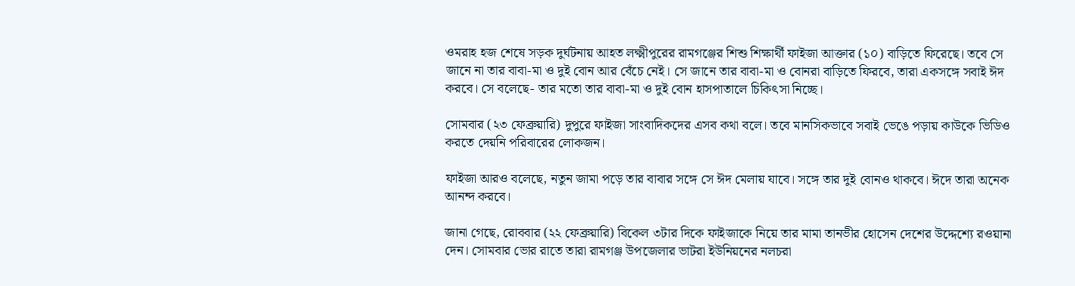ওমরাহ হজ শেষে সড়ক দুর্ঘটনায় আহত লক্ষ্মীপুরের রামগঞ্জের শিশু শিক্ষার্থী ফাইজা আক্তার (১০) বাড়িতে ফিরেছে। তবে সে জানে না তার বাবা-মা ও দুই বোন আর বেঁচে নেই। সে জানে তার বাবা-মা ও বোনরা বাড়িতে ফিরবে, তারা একসঙ্গে সবাই ঈদ করবে। সে বলেছে- তার মতো তার বাবা-মা ও দুই বোন হাসপাতালে চিকিৎসা নিচ্ছে।

সোমবার (২৩ ফেব্রুয়ারি) দুপুরে ফাইজা সাংবাদিকদের এসব কথা বলে। তবে মানসিকভাবে সবাই ভেঙে পড়ায় কাউকে ভিডিও করতে দেয়নি পরিবারের লোকজন।

ফাইজা আরও বলেছে, নতুন জামা পড়ে তার বাবার সঙ্গে সে ঈদ মেলায় যাবে। সঙ্গে তার দুই বোনও থাকবে। ঈদে তারা অনেক আনন্দ করবে।

জানা গেছে, রোববার (২২ ফেব্রুয়ারি) বিকেল ৩টার দিকে ফাইজাকে নিয়ে তার মামা তানভীর হোসেন দেশের উদ্দেশ্যে রওয়ানা দেন। সোমবার ভোর রাতে তারা রামগঞ্জ উপজেলার ভাটরা ইউনিয়নের নলচরা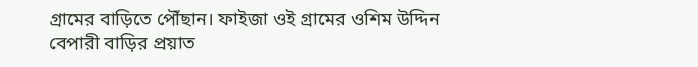গ্রামের বাড়িতে পৌঁছান। ফাইজা ওই গ্রামের ওশিম উদ্দিন বেপারী বাড়ির প্রয়াত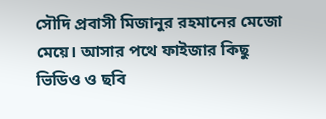সৌদি প্রবাসী মিজানুর রহমানের মেজো মেয়ে। আসার পথে ফাইজার কিছু ভিডিও ও ছবি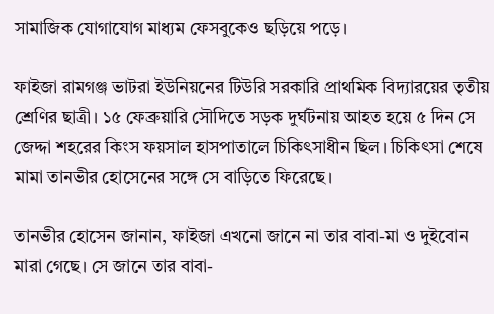সামাজিক যোগাযোগ মাধ্যম ফেসবুকেও ছড়িয়ে পড়ে।

ফাইজা রামগঞ্জ ভাটরা ইউনিয়নের টিউরি সরকারি প্রাথমিক বিদ্যারয়ের তৃতীয় শ্রেণির ছাত্রী। ১৫ ফেব্রুয়ারি সৌদিতে সড়ক দুর্ঘটনায় আহত হয়ে ৫ দিন সে জেদ্দা শহরের কিংস ফয়সাল হাসপাতালে চিকিৎসাধীন ছিল। চিকিৎসা শেষে মামা তানভীর হোসেনের সঙ্গে সে বাড়িতে ফিরেছে।

তানভীর হোসেন জানান, ফাইজা এখনো জানে না তার বাবা-মা ও দুইবোন মারা গেছে। সে জানে তার বাবা-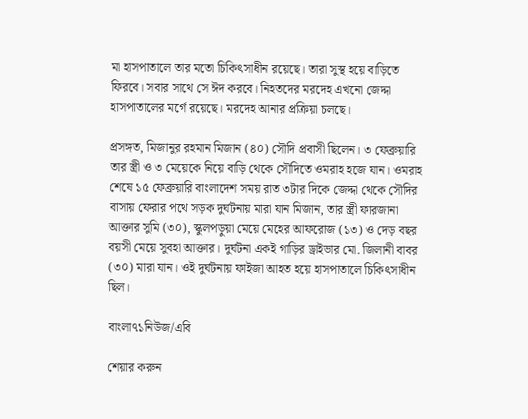মা হাসপাতালে তার মতো চিকিৎসাধীন রয়েছে। তারা সুস্থ হয়ে বাড়িতে ফিরবে। সবার সাথে সে ঈদ করবে। নিহতদের মরদেহ এখনো জেদ্দা হাসপাতালের মর্গে রয়েছে। মরদেহ আনার প্রক্রিয়া চলছে।

প্রসঙ্গত, মিজানুর রহমান মিজান (৪০) সৌদি প্রবাসী ছিলেন। ৩ ফেব্রুয়ারি তার স্ত্রী ও ৩ মেয়েকে নিয়ে বাড়ি থেকে সৌদিতে ওমরাহ হজে যান। ওমরাহ শেষে ১৫ ফেব্রুয়ারি বাংলাদেশ সময় রাত ৩টার দিকে জেদ্দা থেকে সৌদির বাসায় ফেরার পথে সড়ক দুর্ঘটনায় মারা যান মিজান, তার স্ত্রী ফারজানা আক্তার সুমি (৩০), স্কুলপড়ুয়া মেয়ে মেহের আফরোজ (১৩) ও দেড় বছর বয়সী মেয়ে সুবহা আক্তার। দুর্ঘটনা একই গাড়ির ড্রাইভার মো. জিলানী বাবর (৩০) মারা যান। ওই দুর্ঘটনায় ফাইজা আহত হয়ে হাসপাতালে চিকিৎসাধীন ছিল।

বাংলা৭১নিউজ/এবি

শেয়ার করুন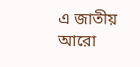এ জাতীয় আরো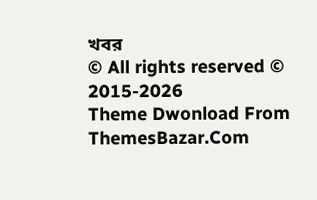খবর
© All rights reserved © 2015-2026
Theme Dwonload From ThemesBazar.Com